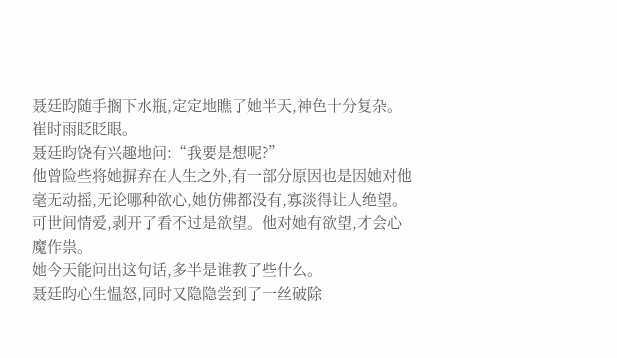聂廷昀随手搁下水瓶,定定地瞧了她半天,神色十分复杂。崔时雨眨眨眼。
聂廷昀饶有兴趣地问:“我要是想呢?”
他曾险些将她摒弃在人生之外,有一部分原因也是因她对他毫无动摇,无论哪种欲心,她仿佛都没有,寡淡得让人绝望。
可世间情爱,剥开了看不过是欲望。他对她有欲望,才会心魔作祟。
她今天能问出这句话,多半是谁教了些什么。
聂廷昀心生愠怒,同时又隐隐尝到了一丝破除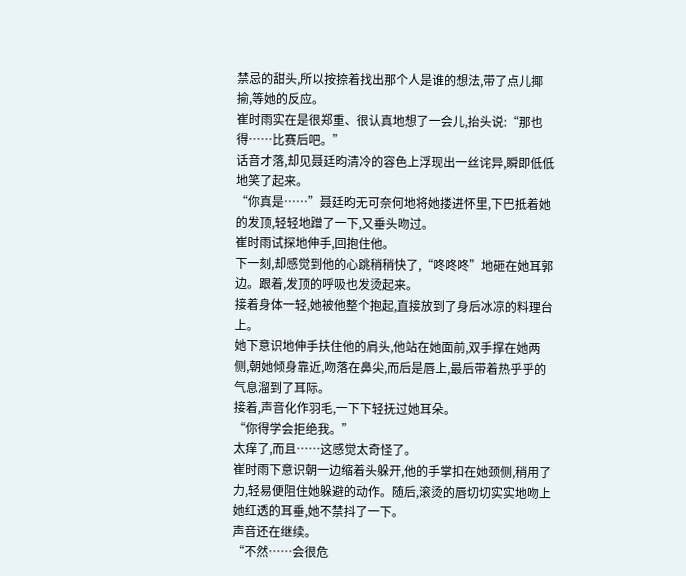禁忌的甜头,所以按捺着找出那个人是谁的想法,带了点儿揶揄,等她的反应。
崔时雨实在是很郑重、很认真地想了一会儿,抬头说:“那也得……比赛后吧。”
话音才落,却见聂廷昀清冷的容色上浮现出一丝诧异,瞬即低低地笑了起来。
“你真是……”聂廷昀无可奈何地将她搂进怀里,下巴抵着她的发顶,轻轻地蹭了一下,又垂头吻过。
崔时雨试探地伸手,回抱住他。
下一刻,却感觉到他的心跳稍稍快了,“咚咚咚”地砸在她耳郭边。跟着,发顶的呼吸也发烫起来。
接着身体一轻,她被他整个抱起,直接放到了身后冰凉的料理台上。
她下意识地伸手扶住他的肩头,他站在她面前,双手撑在她两侧,朝她倾身靠近,吻落在鼻尖,而后是唇上,最后带着热乎乎的气息溜到了耳际。
接着,声音化作羽毛,一下下轻抚过她耳朵。
“你得学会拒绝我。”
太痒了,而且……这感觉太奇怪了。
崔时雨下意识朝一边缩着头躲开,他的手掌扣在她颈侧,稍用了力,轻易便阻住她躲避的动作。随后,滚烫的唇切切实实地吻上她红透的耳垂,她不禁抖了一下。
声音还在继续。
“不然……会很危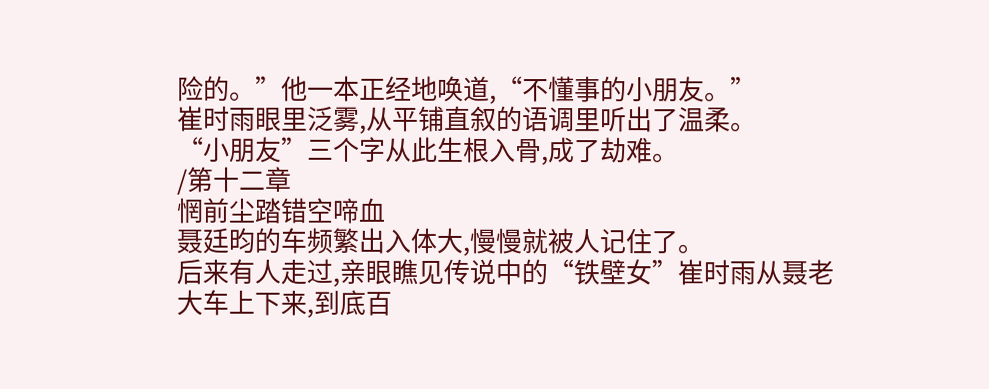险的。”他一本正经地唤道,“不懂事的小朋友。”
崔时雨眼里泛雾,从平铺直叙的语调里听出了温柔。
“小朋友”三个字从此生根入骨,成了劫难。
/第十二章
惘前尘踏错空啼血
聂廷昀的车频繁出入体大,慢慢就被人记住了。
后来有人走过,亲眼瞧见传说中的“铁壁女”崔时雨从聂老大车上下来,到底百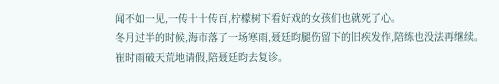闻不如一见,一传十十传百,柠檬树下看好戏的女孩们也就死了心。
冬月过半的时候,海市落了一场寒雨,聂廷昀腿伤留下的旧疾发作,陪练也没法再继续。
崔时雨破天荒地请假,陪聂廷昀去复诊。